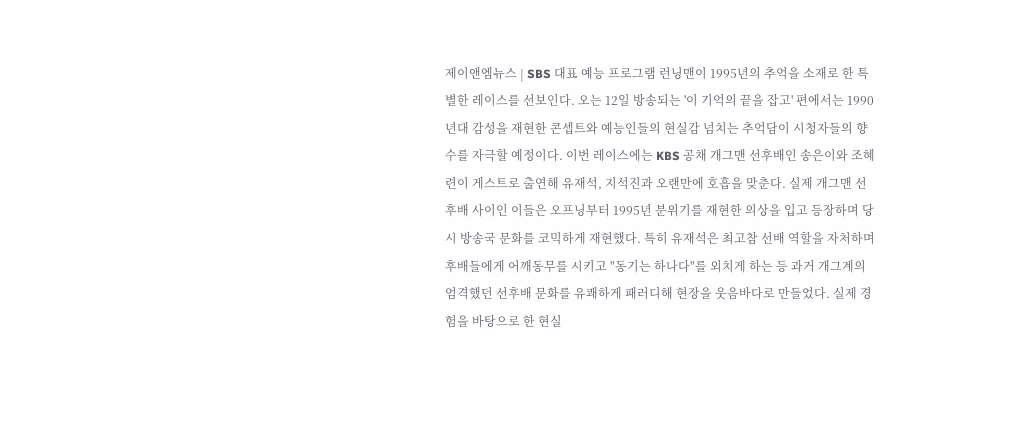제이앤엠뉴스 | SBS 대표 예능 프로그램 런닝맨이 1995년의 추억을 소재로 한 특별한 레이스를 선보인다. 오는 12일 방송되는 '이 기억의 끝을 잡고' 편에서는 1990년대 감성을 재현한 콘셉트와 예능인들의 현실감 넘치는 추억담이 시청자들의 향수를 자극할 예정이다. 이번 레이스에는 KBS 공채 개그맨 선후배인 송은이와 조혜련이 게스트로 출연해 유재석, 지석진과 오랜만에 호흡을 맞춘다. 실제 개그맨 선후배 사이인 이들은 오프닝부터 1995년 분위기를 재현한 의상을 입고 등장하며 당시 방송국 문화를 코믹하게 재현했다. 특히 유재석은 최고참 선배 역할을 자처하며 후배들에게 어깨동무를 시키고 "동기는 하나다"를 외치게 하는 등 과거 개그계의 엄격했던 선후배 문화를 유쾌하게 패러디해 현장을 웃음바다로 만들었다. 실제 경험을 바탕으로 한 현실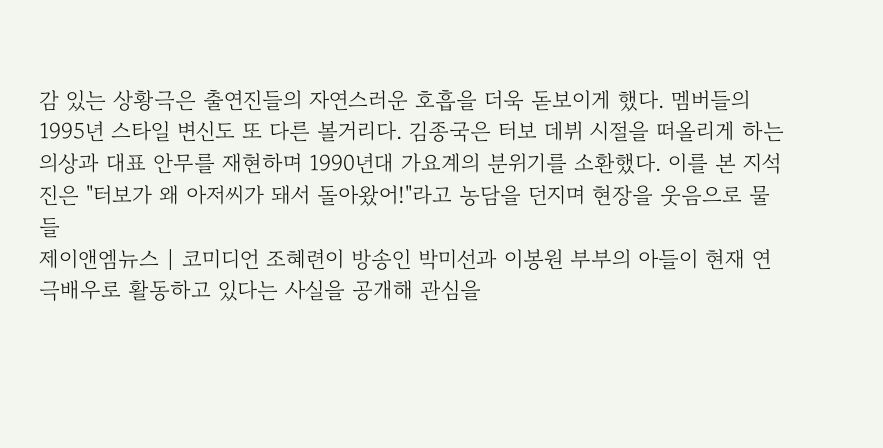감 있는 상황극은 출연진들의 자연스러운 호흡을 더욱 돋보이게 했다. 멤버들의 1995년 스타일 변신도 또 다른 볼거리다. 김종국은 터보 데뷔 시절을 떠올리게 하는 의상과 대표 안무를 재현하며 1990년대 가요계의 분위기를 소환했다. 이를 본 지석진은 "터보가 왜 아저씨가 돼서 돌아왔어!"라고 농담을 던지며 현장을 웃음으로 물들
제이앤엠뉴스 | 코미디언 조혜련이 방송인 박미선과 이봉원 부부의 아들이 현재 연극배우로 활동하고 있다는 사실을 공개해 관심을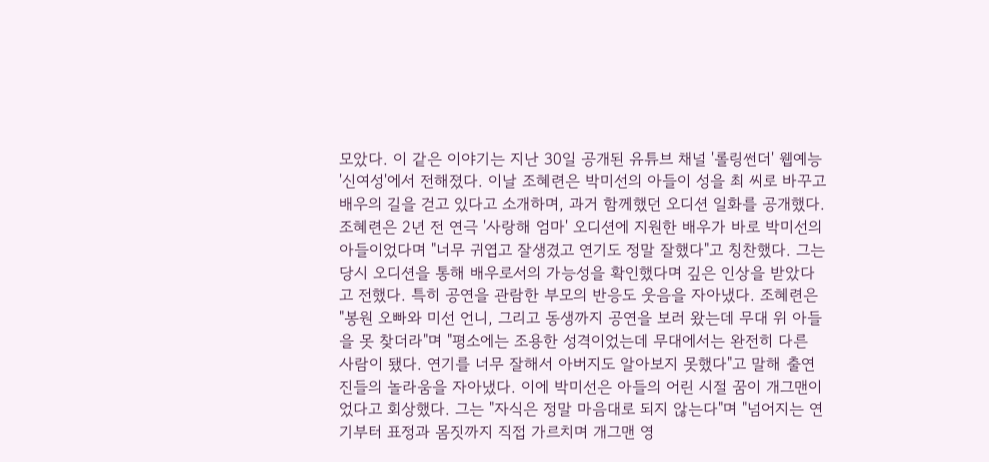모았다. 이 같은 이야기는 지난 30일 공개된 유튜브 채널 '롤링썬더' 웹예능 '신여성'에서 전해졌다. 이날 조혜련은 박미선의 아들이 성을 최 씨로 바꾸고 배우의 길을 걷고 있다고 소개하며, 과거 함께했던 오디션 일화를 공개했다. 조혜련은 2년 전 연극 '사랑해 엄마' 오디션에 지원한 배우가 바로 박미선의 아들이었다며 "너무 귀엽고 잘생겼고 연기도 정말 잘했다"고 칭찬했다. 그는 당시 오디션을 통해 배우로서의 가능성을 확인했다며 깊은 인상을 받았다고 전했다. 특히 공연을 관람한 부모의 반응도 웃음을 자아냈다. 조혜련은 "봉원 오빠와 미선 언니, 그리고 동생까지 공연을 보러 왔는데 무대 위 아들을 못 찾더라"며 "평소에는 조용한 성격이었는데 무대에서는 완전히 다른 사람이 됐다. 연기를 너무 잘해서 아버지도 알아보지 못했다"고 말해 출연진들의 놀라움을 자아냈다. 이에 박미선은 아들의 어린 시절 꿈이 개그맨이었다고 회상했다. 그는 "자식은 정말 마음대로 되지 않는다"며 "넘어지는 연기부터 표정과 몸짓까지 직접 가르치며 개그맨 영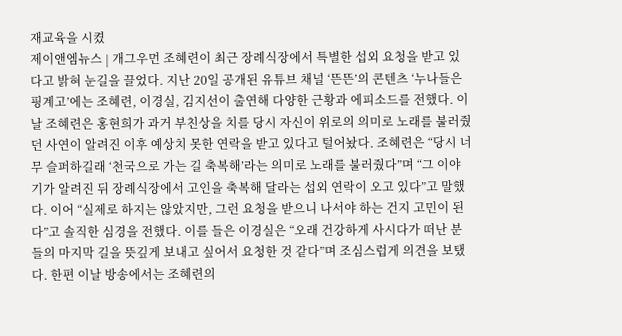재교육을 시켰
제이앤엠뉴스 | 개그우먼 조혜련이 최근 장례식장에서 특별한 섭외 요청을 받고 있다고 밝혀 눈길을 끌었다. 지난 20일 공개된 유튜브 채널 ‘뜬뜬’의 콘텐츠 ‘누나들은 핑계고’에는 조혜련, 이경실, 김지선이 출연해 다양한 근황과 에피소드를 전했다. 이날 조혜련은 홍현희가 과거 부친상을 치를 당시 자신이 위로의 의미로 노래를 불러줬던 사연이 알려진 이후 예상치 못한 연락을 받고 있다고 털어놨다. 조혜련은 “당시 너무 슬퍼하길래 ‘천국으로 가는 길 축복해’라는 의미로 노래를 불러줬다”며 “그 이야기가 알려진 뒤 장례식장에서 고인을 축복해 달라는 섭외 연락이 오고 있다”고 말했다. 이어 “실제로 하지는 않았지만, 그런 요청을 받으니 나서야 하는 건지 고민이 된다”고 솔직한 심경을 전했다. 이를 들은 이경실은 “오래 건강하게 사시다가 떠난 분들의 마지막 길을 뜻깊게 보내고 싶어서 요청한 것 같다”며 조심스럽게 의견을 보탰다. 한편 이날 방송에서는 조혜련의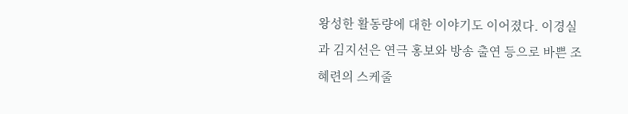왕성한 활동량에 대한 이야기도 이어졌다. 이경실과 김지선은 연극 홍보와 방송 출연 등으로 바쁜 조혜련의 스케줄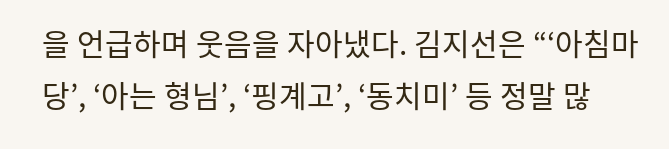을 언급하며 웃음을 자아냈다. 김지선은 “‘아침마당’, ‘아는 형님’, ‘핑계고’, ‘동치미’ 등 정말 많